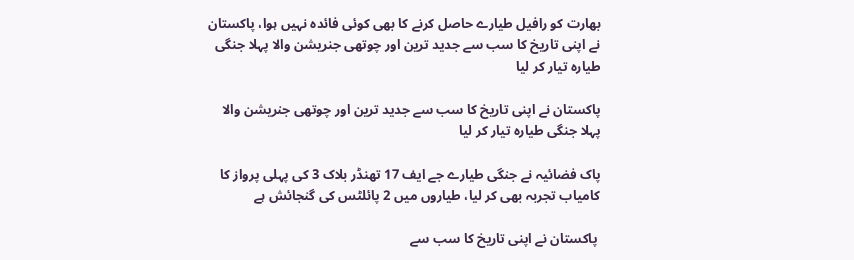بھارت کو رافیل طیارے حاصل کرنے کا بھی کوئی فائدہ نہیں ہوا، پاکستان نے اپنی تاریخ کا سب سے جدید ترین اور چوتھی جنریشن والا پہلا جنگی طیارہ تیار کر لیا

پاکستان نے اپنی تاریخ کا سب سے جدید ترین اور چوتھی جنریشن والا پہلا جنگی طیارہ تیار کر لیا

پاک فضائیہ نے جنگی طیارے جے ایف 17 تھنڈر بلاک 3 کی پہلی پرواز کا کامیاب تجربہ بھی کر لیا، طیاروں میں 2 پائلٹس کی گنجائش ہے

 پاکستان نے اپنی تاریخ کا سب سے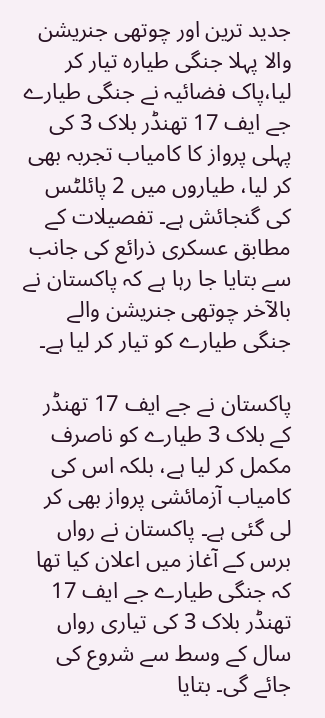جدید ترین اور چوتھی جنریشن والا پہلا جنگی طیارہ تیار کر لیا،پاک فضائیہ نے جنگی طیارے جے ایف 17 تھنڈر بلاک 3 کی پہلی پرواز کا کامیاب تجربہ بھی کر لیا، طیاروں میں 2 پائلٹس کی گنجائش ہے۔ تفصیلات کے مطابق عسکری ذرائع کی جانب سے بتایا جا رہا ہے کہ پاکستان نے بالآخر چوتھی جنریشن والے جنگی طیارے کو تیار کر لیا ہے۔

پاکستان نے جے ایف 17 تھنڈر کے بلاک 3 طیارے کو ناصرف مکمل کر لیا ہے، بلکہ اس کی کامیاب آزمائشی پرواز بھی کر لی گئی ہے۔ پاکستان نے رواں برس کے آغاز میں اعلان کیا تھا کہ جنگی طیارے جے ایف 17 تھنڈر بلاک 3 کی تیاری رواں سال کے وسط سے شروع کی جائے گی۔ بتایا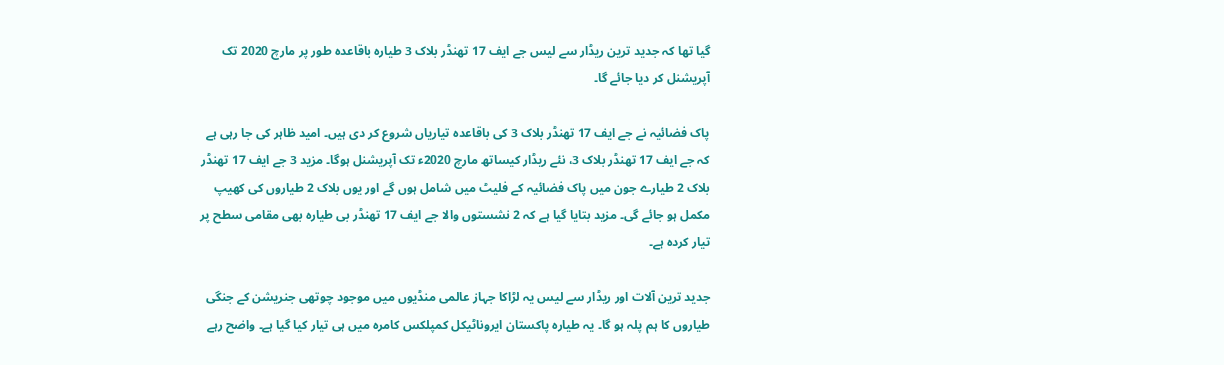گیا تھا کہ جدید ترین ریڈار سے لیس جے ایف 17 تھنڈر بلاک 3 طیارہ باقاعدہ طور پر مارچ 2020 تک آپریشنل کر دیا جائے گا۔

پاک فضائیہ نے جے ایف 17 تھنڈر بلاک 3 کی باقاعدہ تیاریاں شروع کر دی ہیں۔ امید ظاہر کی جا رہی ہے کہ جے ایف 17 تھنڈر بلاک 3، نئے ریڈار کیساتھ مارچ 2020ء تک آپریشنل ہوگا۔ مزید 3 جے ایف 17 تھنڈر بلاک 2 طیارے جون میں پاک فضائیہ کے فلیٹ میں شامل ہوں گے اور یوں بلاک 2 طیاروں کی کھیپ مکمل ہو جائے گی۔ مزید بتایا گیا ہے کہ 2 نشستوں والا جے ایف 17 تھنڈر بی طیارہ بھی مقامی سطح پر تیار کردہ ہے۔

جدید ترین آلات اور ریڈار سے لیس یہ لڑاکا جہاز عالمی منڈیوں میں موجود چوتھی جنریشن کے جنگی طیاروں کا ہم پلہ ہو گا۔ یہ طیارہ پاکستان ایروناٹیکل کمپلکس کامرہ میں ہی تیار کیا گیا ہے۔ واضح رہے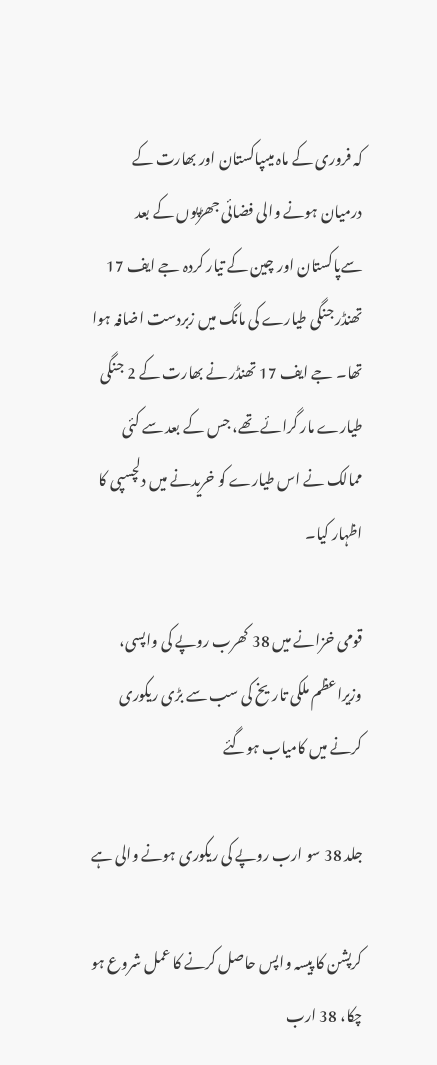کہ فروری کے ماہ میںپاکستان اور بھارت کے درمیان ہونے والی فضائی جھڑپوں کے بعد سےپاکستان اور چین کے تیار کردہ جے ایف 17 تھنڈر جنگی طیارے کی مانگ میں زبردست اضافہ ہوا تھا۔ جے ایف 17 تھنڈر نے بھارت کے 2 جنگی طیارے مار گرائے تھے، جس کے بعد سے کئی ممالک نے اس طیارے کو خریدنے میں دلچسپی کا اظہار کیا۔

قومی خزانے میں 38 کھرب روپے کی واپسی، وزیراعظم ملکی تاریخ کی سب سے بڑی ریکوری کرنے میں کامیاب ہوگئے

جلد 38 سو ارب روپے کی ریکوری ہونے والی ہے

کرپشن کا پیسہ واپس حاصل کرنے کا عمل شروع ہو چکا، 38 ارب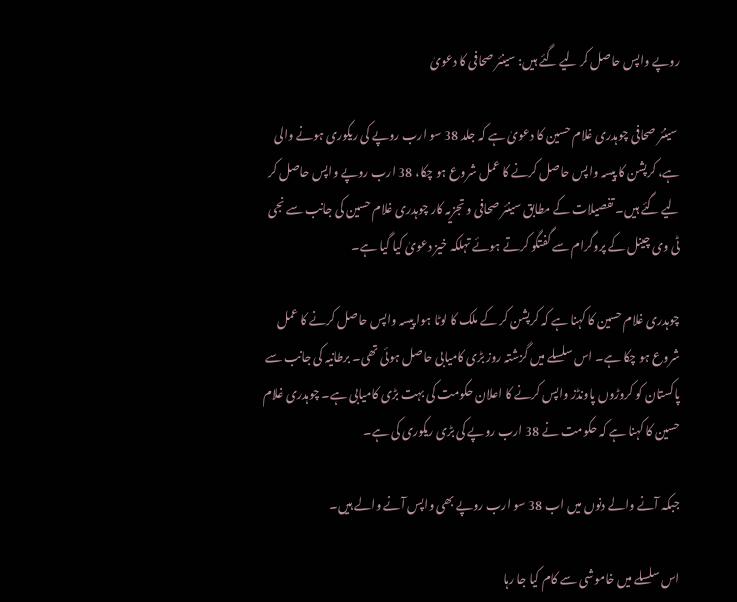روپے واپس حاصل کر لیے گئے ہیں: سینئر صحافی کا دعویٰ

 سینئر صحافی چوہدری غلام حسین کا دعویٰ ہے کہ جلد 38 سو ارب روپے کی ریکوری ہونے والی ہے، کرپشن کا پیسہ واپس حاصل کرنے کا عمل شروع ہو چکا، 38 ارب روپے واپس حاصل کر لیے گئے ہیں۔ تفصیلات کے مطابق سینئر صحافی و تجزیہ کار چوہدری غلام حسین کی جانب سے نجی ٹی وی چینل کے پروگرام سے گفتگو کرتے ہوئے تہلکہ خیز دعویٰ کیا گیا ہے۔

چوہدری غلام حسین کا کہنا ہے کہ کرپشن کر کے ملک کا لوٹا ہوا پیسہ واپس حاصل کرنے کا عمل شروع ہو چکا ہے۔ اس سلسلے میں گزشتہ روز بڑی کامیابی حاصل ہوئی تھی۔ برطانیہ کی جانب سے پاکستان کو کروڑوں پاونڈز واپس کرنے کا اعلان حکومت کی بہت بڑی کامیابی ہے۔ چوہدری غلام حسین کا کہنا ہے کہ حکومت نے 38 ارب روپے کی بڑی ریکوری کی ہے۔

جبکہ آنے والے دنوں میں اب 38 سو ارب روپے بھی واپس آنے والے ہیں۔

اس سلسلے میں خاموشی سے کام کیا جا رہا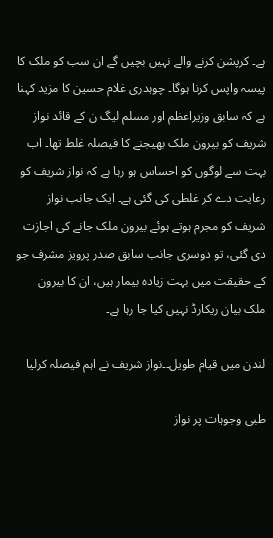ہے۔ کرپشن کرنے والے نہیں بچیں گے ان سب کو ملک کا پیسہ واپس کرنا ہوگا۔ چوہدری غلام حسین کا مزید کہنا ہے کہ سابق وزیراعظم اور مسلم لیگ ن کے قائد نواز شریف کو بیرون ملک بھیجنے کا فیصلہ غلط تھا۔ اب بہت سے لوگوں کو احساس ہو رہا ہے کہ نواز شریف کو رعایت دے کر غلطی کی گئی ہے۔ ایک جانب نواز شریف کو مجرم ہوتے ہوئے بیرون ملک جانے کی اجازت دی گئی، تو دوسری جانب سابق صدر پرویز مشرف جو کے حقیقت میں بہت زیادہ بیمار ہیں، ان کا بیرون ملک بیان ریکارڈ نہیں کیا جا رہا ہے۔

لندن میں قیام طویل۔۔نواز شریف نے اہم فیصلہ کرلیا

طبی وجوہات پر نواز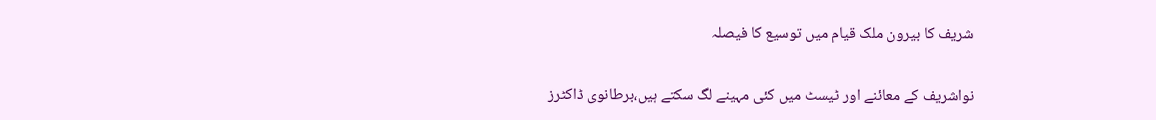شریف کا بیرون ملک قیام میں توسیع کا فیصلہ

نواشریف کے معائنے اور ٹیسٹ میں کئی مہینے لگ سکتے ہیں،برطانوی ڈاکٹرز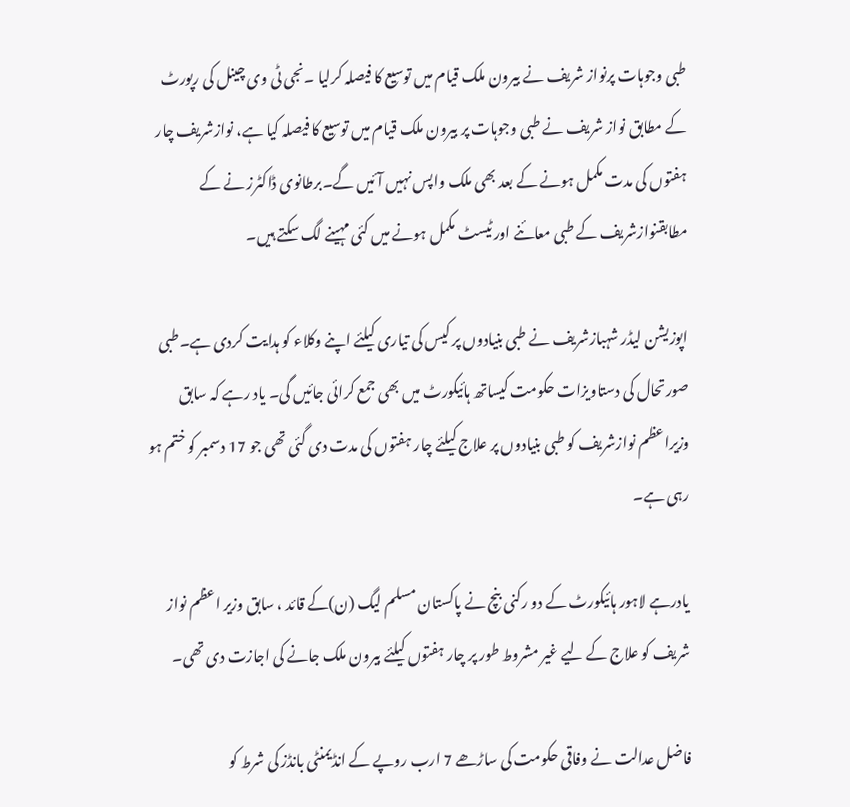طبی وجوہات پرنواز شریف نے بیرون ملک قیام میں توسیع کا فیصلہ کرلیا ۔نجی ٹی وی چینل کی رپورٹ کے مطابق نواز شریف نے طبی وجوہات پر بیرون ملک قیام میں توسیع کا فیصلہ کیا ہے، نوازشریف چار ہفتوں کی مدت مکمل ہونے کے بعد بھی ملک واپس نہیں آئیں گے۔برطانوی ڈاکٹرز نے کے مطابقنوازشریف کے طبی معائنے اور ٹیسٹ مکمل ہونے میں کئی مہینے لگ سکتے ہیں۔

اپوزیشن لیڈر شہبازشریف نے طبی بنیادوں پر کیس کی تیاری کیلئے اپنے وکلاء کو ہدایت کردی ہے۔طبی صورتحال کی دستاویزات حکومت کیساتھ ہائیکورٹ میں بھی جمع کرائی جائیں گی۔ یاد رہے کہ سابق وزیراعظم نوازشریف کو طبی بنیادوں پر علاج کیلئے چار ہفتوں کی مدت دی گئی تھی جو 17 دسمبر کو ختم ہو رہی ہے۔

یادرہے لاہور ہائیکورٹ کے دو رکنی بنچ نے پاکستان مسلم لیگ (ن)کے قائد ، سابق وزیر اعظم نواز شریف کو علاج کے لیے غیر مشروط طور پر چار ہفتوں کیلئے بیرون ملک جانے کی اجازت دی تھی۔

فاضل عدالت نے وفاقی حکومت کی ساڑھے 7 ارب روپے کے انڈیمنٹی بانڈز کی شرط کو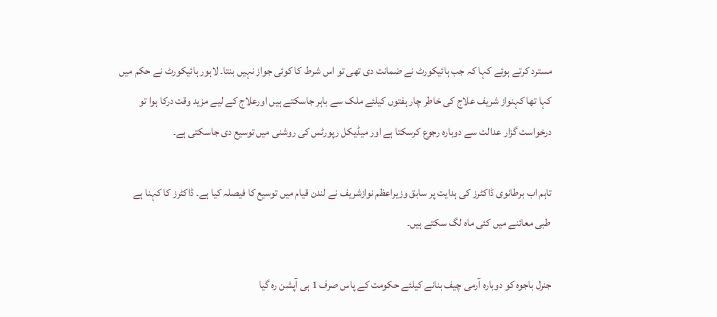مسترد کرتے ہوئے کہا کہ جب ہائیکورٹ نے ضمانت دی تھی تو اس شرط کا کوئی جواز نہیں بنتا۔ لاہور ہائیکورٹ نے حکم میں کہا تھا کہنواز شریف علاج کی خاطر چار ہفتوں کیلئے ملک سے باہر جاسکتے ہیں اورعلاج کے لیے مزید وقت درکا ہوا تو درخواست گزار عدالت سے دوبارہ رجوع کرسکتا ہے اور میڈیکل رپورٹس کی روشنی میں توسیع دی جاسکتی ہے۔

تاہم اب برطانوی ڈاکٹرز کی ہدایت پر سابق وزیراعظم نوازشریف نے لندن قیام میں توسیع کا فیصلہ کیا ہے۔ ڈاکٹرز کا کہنا ہے طبی معائنے میں کئی ماہ لگ سکتے ہیں۔

جنرل باجوہ کو دوبارہ آرمی چیف بنانے کیلئے حکومت کے پاس صرف 1 ہی آپشن رہ گیا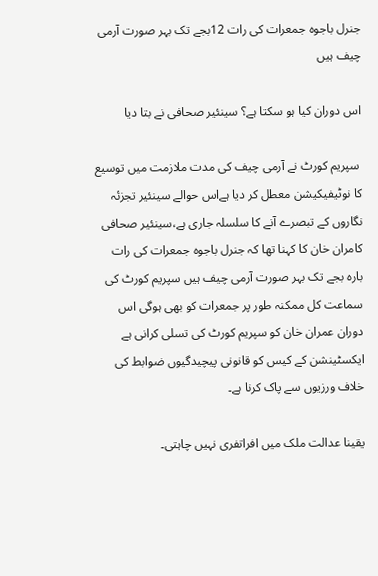جنرل باجوہ جمعرات کی رات 12بجے تک بہر صورت آرمی چیف ہیں

اس دوران کیا ہو سکتا ہے؟ سینئیر صحافی نے بتا دیا

 سپریم کورٹ نے آرمی چیف کی مدت ملازمت میں توسیع کا نوٹیفیکیشن معطل کر دیا ہےاس حوالے سینئیر تجزئہ نگاروں کے تبصرے آنے کا سلسلہ جاری ہے،سینئیر صحافی کامران خان کا کہنا تھا کہ جنرل باجوہ جمعرات کی رات بارہ بجے تک بہر صورت آرمی چیف ہیں سپریم کورٹ کی سماعت کل ممکنہ طور پر جمعرات کو بھی ہوگی اس دوران عمران خان کو سپریم کورٹ کی تسلی کرانی ہے ایکسٹینشن کے کیس کو قانونی پیچیدگیوں ضوابط کی خلاف ورزیوں سے پاک کرنا ہے۔

یقینا عدالت ملک میں افراتفری نہیں چاہتی۔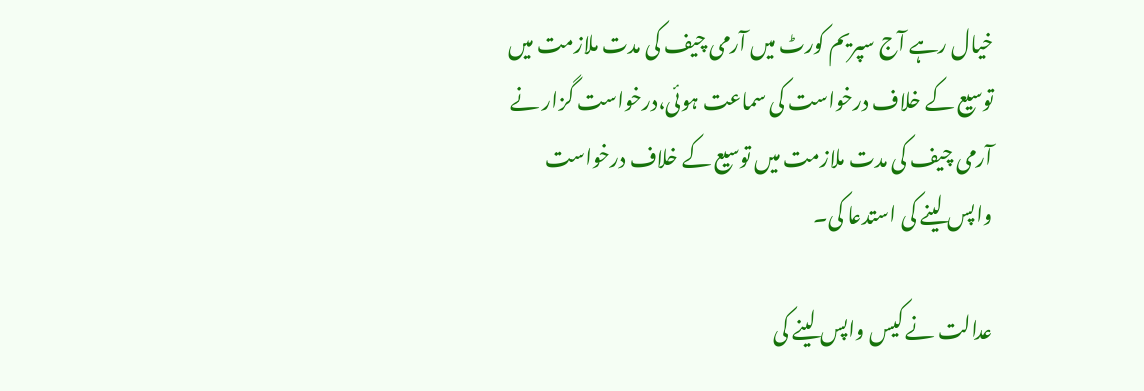خیال رہے آج سپریم کورٹ میں آرمی چیف کی مدت ملازمت میں توسیع کے خلاف درخواست کی سماعت ہوئی،درخواست گزار نے آرمی چیف کی مدت ملازمت میں توسیع کے خلاف درخواست واپس لینے کی استدعا کی۔

عدالت نے کیس واپس لینے کی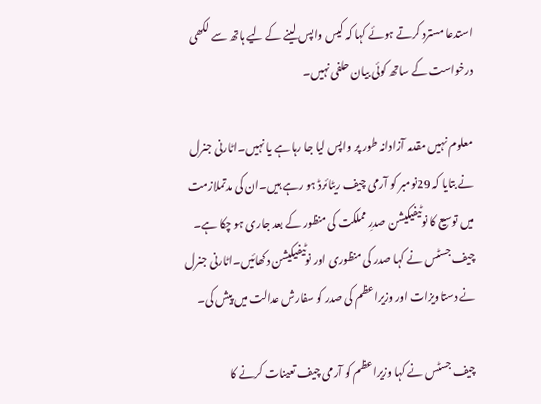استدعا مسترد کرتے ہوئے کہا کہ کیس واپس لینے کے لیے ہاتھ سے لکھی درخواست کے ساتھ کوئی بیان حلفی نہیں۔

معلوم نہیں مقدمہ آزادانہ طور پر واپس لیا جا رہا ہے یا نہیں۔اٹارنی جنرل نے بتایا کہ 29نومبر کو آرمی چیف ریٹائرڈ ہو رہے ہیں۔ان کی مدتملازمت میں توسیع کا نوٹیفیکیشن صدرِ مملکت کی منظور کے بعد جاری ہو چکا ہے۔ چیف جسٹس نے کہا صدر کی منظوری اور نوٹیفیکیشن دکھائیں۔اٹارنی جنرل نے دستاویزات اور وزیراعظم کی صدر کو سفارش عدالت میں پیش کی۔

چیف جسٹس نے کہا وزیراعظم کو آرمی چیف تعینات کرنے کا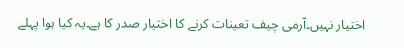اختیار نہیں۔آرمی چیف تعینات کرنے کا اختیار صدر کا ہے۔یہ کیا ہوا پہلے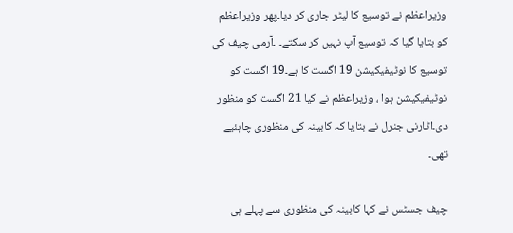وزیراعظم نے توسیع کا لیٹر جاری کر دیا۔پھر وزیراعظم کو بتایا گیا کہ توسیع آپ نہیں کر سکتے۔ ۔آرمی چیف کی توسیع کا نوٹیفیکیشن 19 اگست کا ہے۔19 اگست کو نوٹیفیکیشن ہوا ، وزیراعظم نے کیا 21 اگست کو منظور دی۔اٹارنی جنرل نے بتایا کہ کابینہ کی منظوری چاہئیے تھی۔

چیف جسٹس نے کہا کابینہ کی منظوری سے پہلے ہی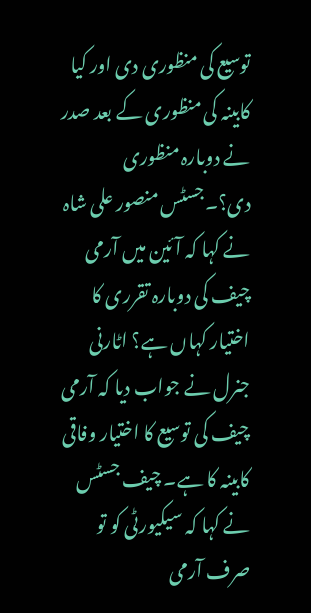توسیع کی منظوری دی اور کیا کابینہ کی منظوری کے بعد صدر نے دوبارہ منظوری دی؟۔جسٹس منصور علی شاہ نے کہا کہ آئین میں آرمی چیف کی دوبارہ تقرری کا اختیار کہاں ہے؟ اٹارنی جنرل نے جواب دیا کہ آرمی چیف کی توسیع کا اختیار وفاقی کابینہ کا ہے۔ چیف جسٹس نے کہا کہ سیکیورٹی کو تو صرف آرمی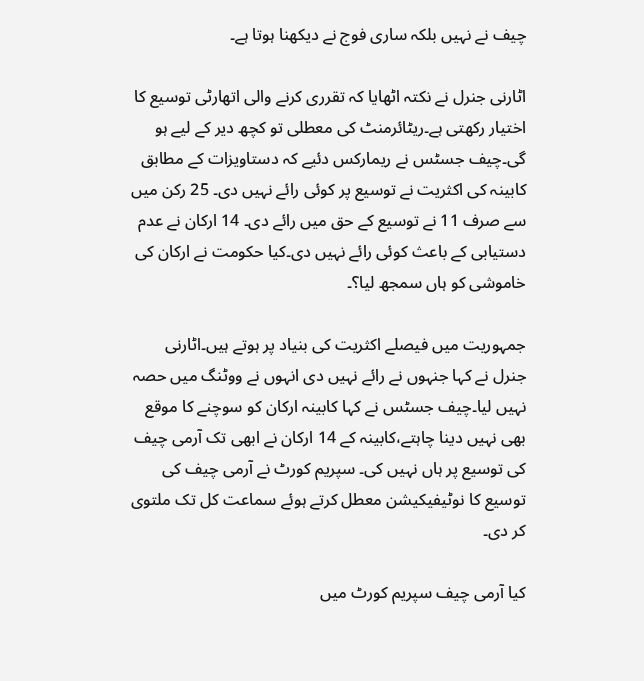چیف نے نہیں بلکہ ساری فوج نے دیکھنا ہوتا ہے۔

اٹارنی جنرل نے نکتہ اٹھایا کہ تقرری کرنے والی اتھارٹی توسیع کا اختیار رکھتی ہے۔ریٹائرمنٹ کی معطلی تو کچھ دیر کے لیے ہو گی۔چیف جسٹس نے ریمارکس دئیے کہ دستاویزات کے مطابق کابینہ کی اکثریت نے توسیع پر کوئی رائے نہیں دی۔ 25 رکن میں سے صرف 11 نے توسیع کے حق میں رائے دی۔ 14 ارکان نے عدم دستیابی کے باعث کوئی رائے نہیں دی۔کیا حکومت نے ارکان کی خاموشی کو ہاں سمجھ لیا؟۔

جمہوریت میں فیصلے اکثریت کی بنیاد پر ہوتے ہیں۔اٹارنی جنرل نے کہا جنہوں نے رائے نہیں دی انہوں نے ووٹنگ میں حصہ نہیں لیا۔چیف جسٹس نے کہا کابینہ ارکان کو سوچنے کا موقع بھی نہیں دینا چاہتے،کابینہ کے 14 ارکان نے ابھی تک آرمی چیف کی توسیع پر ہاں نہیں کی۔ سپریم کورٹ نے آرمی چیف کی توسیع کا نوٹیفیکیشن معطل کرتے ہوئے سماعت کل تک ملتوی کر دی۔

کیا آرمی چیف سپریم کورٹ میں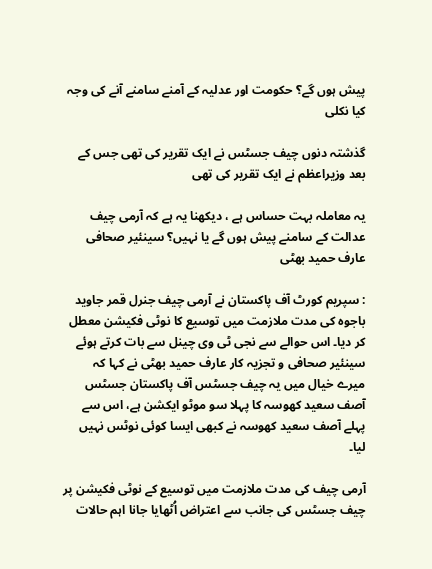پیش ہوں گے؟ حکومت اور عدلیہ کے آمنے سامنے آنے کی وجہ کیا نکلی

گذشتہ دنوں چیف جسٹس نے ایک تقریر کی تھی جس کے بعد وزیراعظم نے ایک تقریر کی تھی

یہ معاملہ بہت حساس ہے ، دیکھنا یہ ہے کہ آرمی چیف عدالت کے سامنے پیش ہوں گے یا نہیں؟ سینئیر صحافی عارف حمید بھٹی

: سپریم کورٹ آف پاکستان نے آرمی چیف جنرل قمر جاوید باجوہ کی مدت ملازمت میں توسیع کا نوٹی فکیشن معطل کر دیا۔ اس حوالے سے نجی ٹی وی چینل سے بات کرتے ہوئے سینئیر صحافی و تجزیہ کار عارف حمید بھٹی نے کہا کہ میرے خیال میں یہ چیف جسٹس آف پاکستان جسٹس آصف سعید کھوسہ کا پہلا سو موٹو ایکشن ہے، اس سے پہلے آصف سعید کھوسہ نے کبھی ایسا کوئی نوٹس نہیں لیا۔

آرمی چیف کی مدت ملازمت میں توسیع کے نوٹی فکیشن پر چیف جسٹس کی جانب سے اعتراض اُٹھایا جانا اہم حالات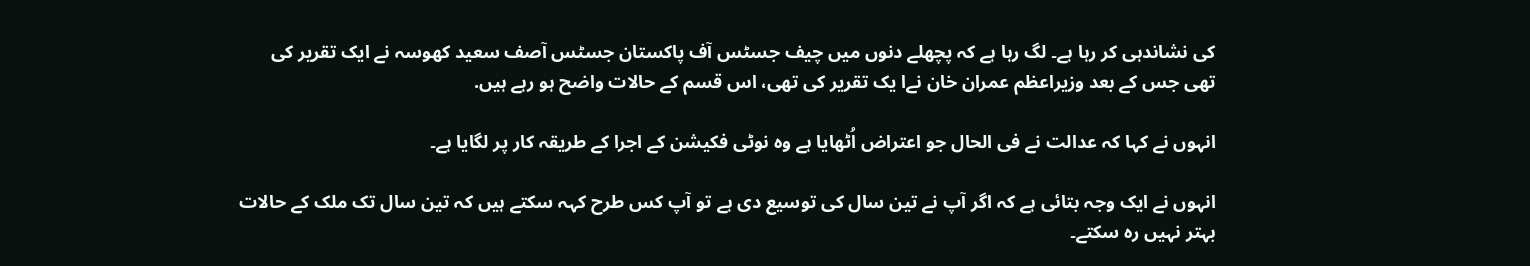کی نشاندہی کر رہا ہے۔ لگ رہا ہے کہ پچھلے دنوں میں چیف جسٹس آف پاکستان جسٹس آصف سعید کھوسہ نے ایک تقریر کی تھی جس کے بعد وزیراعظم عمران خان نےا یک تقریر کی تھی، اس قسم کے حالات واضح ہو رہے ہیں.

انہوں نے کہا کہ عدالت نے فی الحال جو اعتراض اُٹھایا ہے وہ نوٹی فکیشن کے اجرا کے طریقہ کار پر لگایا ہے۔

انہوں نے ایک وجہ بتائی ہے کہ اگر آپ نے تین سال کی توسیع دی ہے تو آپ کس طرح کہہ سکتے ہیں کہ تین سال تک ملک کے حالات بہتر نہیں رہ سکتے۔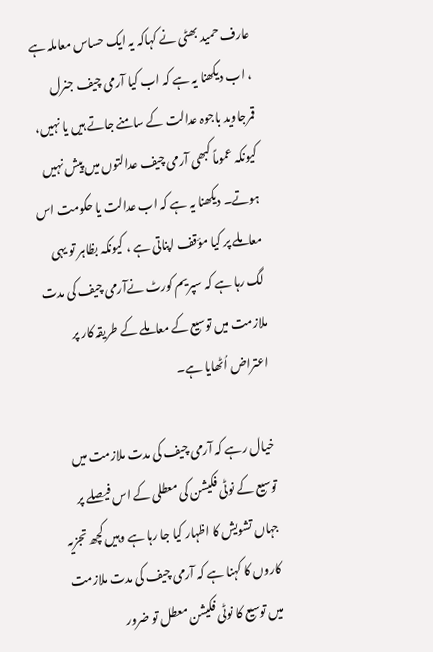عارف حمید بھٹی نے کہاکہ یہ ایک حساس معاملہ ہے ، اب دیکھنا یہ ہے کہ اب کیا آرمی چیف جنرل قمرجاوید باجوہ عدالت کے سامنے جاتے ہیں یا نہیں، کیونکہ عموماً کبھی آرمی چیف عدالتوں میں پیش نہیں ہوتے۔ دیکھنا یہ ہے کہ اب عدالت یا حکومت اس معاملے پر کیا مؤقف اپناتی ہے ، کیونکہ بظاہر تو یہی لگ رہا ہے کہ سپریم کورٹ نےآرمی چیف کی مدت ملازمت میں توسیع کے معاملے کے طریقہ کار پر اعتراض اُٹھایا ہے۔

خیال رہے کہ آرمی چیف کی مدت ملازمت میں توسیع کے نوٹی فکیشن کی معطلی کے اس فیصلے پر جہاں تشویش کا اظہار کیا جا رہا ہے وہیں کچھ تجزیہ کاروں کا کہنا ہے کہ آرمی چیف کی مدت ملازمت میں توسیع کا نوٹی فکیشن معطل تو ضرور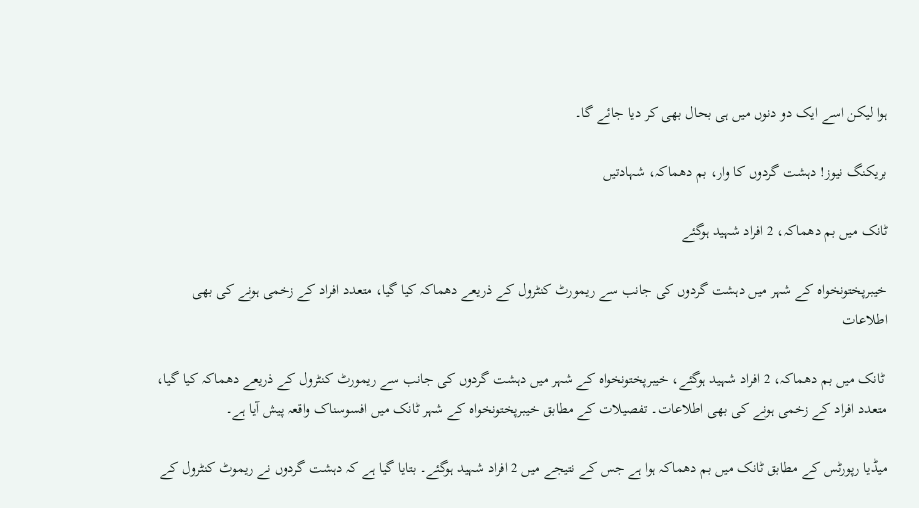ہوا لیکن اسے ایک دو دنوں میں ہی بحال بھی کر دیا جائے گا۔

بریکنگ نیوز! دہشت گردوں کا وار، بم دھماکہ، شہادتیں

ٹانک میں بم دھماکہ، 2 افراد شہید ہوگئے

خیبرپختونخواہ کے شہر میں دہشت گردوں کی جانب سے ریمورٹ کنٹرول کے ذریعے دھماکہ کیا گیا، متعدد افراد کے زخمی ہونے کی بھی اطلاعات

 ٹانک میں بم دھماکہ، 2 افراد شہید ہوگئے، خیبرپختونخواہ کے شہر میں دہشت گردوں کی جانب سے ریمورٹ کنٹرول کے ذریعے دھماکہ کیا گیا، متعدد افراد کے زخمی ہونے کی بھی اطلاعات۔ تفصیلات کے مطابق خیبرپختونخواہ کے شہر ٹانک میں افسوسناک واقعہ پیش آیا ہے۔

میڈیا رپورٹس کے مطابق ٹانک میں بم دھماکہ ہوا ہے جس کے نتیجے میں 2 افراد شہید ہوگئے۔ بتایا گیا ہے کہ دہشت گردوں نے ریموٹ کنٹرول کے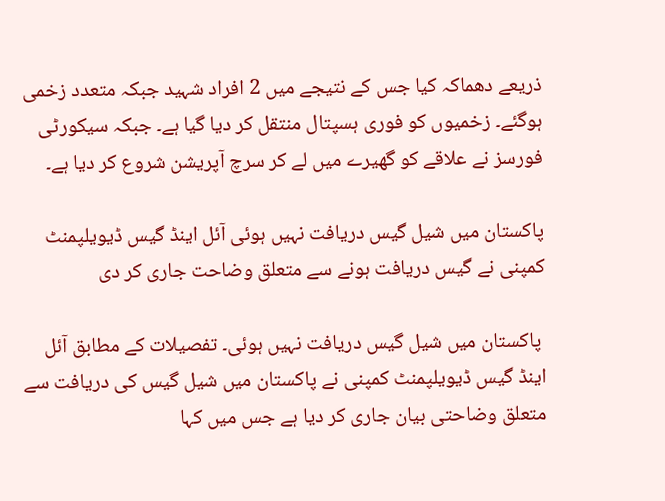ذریعے دھماکہ کیا جس کے نتیجے میں 2 افراد شہید جبکہ متعدد زخمی ہوگئے۔ زخمیوں کو فوری ہسپتال منتقل کر دیا گیا ہے۔ جبکہ سیکورٹی فورسز نے علاقے کو گھیرے میں لے کر سرچ آپریشن شروع کر دیا ہے۔

پاکستان میں شیل گیس دریافت نہیں ہوئی آئل اینڈ گیس ڈیویلپمنٹ کمپنی نے گیس دریافت ہونے سے متعلق وضاحت جاری کر دی

 پاکستان میں شیل گیس دریافت نہیں ہوئی۔ تفصیلات کے مطابق آئل اینڈ گیس ڈیویلپمنٹ کمپنی نے پاکستان میں شیل گیس کی دریافت سے متعلق وضاحتی بیان جاری کر دیا ہے جس میں کہا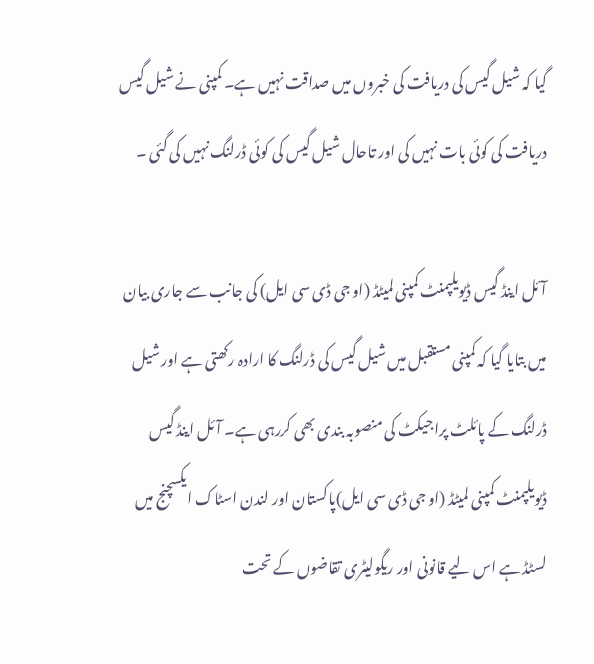گیا کہ شیل گیس کی دریافت کی خبروں میں صداقت نہیں ہے۔ کمپنی نے شیل گیس دریافت کی کوئی بات نہیں کی اور تاحال شیل گیس کی کوئی ڈرلنگ نہیں کی گئی ۔

آئل اینڈ گیس ڈیویلپمنٹ کمپنی لمیٹڈ (او جی ڈی سی ایل) کی جانب سے جاری بیان میں بتایا گیا کہ کمپنی مستقبل میں شیل گیس کی ڈرلنگ کا ارادہ رکھتی ہے اور شیل ڈرلنگ کے پائلٹ پراجیکٹ کی منصوبہ بندی بھی کررہی ہے۔ آئل اینڈ گیس ڈیویلپمنٹ کمپنی لمیٹڈ (او جی ڈی سی ایل)پاکستان اور لندن اسٹاک ایکسچنج میں لسٹڈ ہے اس لیے قانونی اور ریگولیٹری تقاضوں کے تحت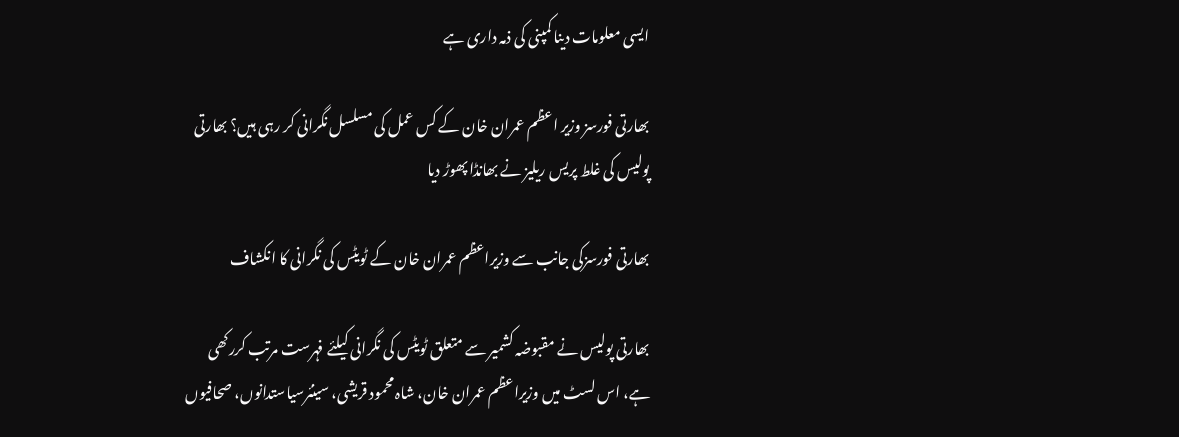ایسی معلومات دینا کمپنی کی ذمہ داری ہے

بھارتی فورسز وزیر اعظم عمران خان کے کس عمل کی مسلسل نگرانی کر رہی ہیں؟ بھارتی پولیس کی غلط پریس ریلیز نے بھانڈا پھوڑ دیا

بھارتی فورسزکی جانب سے وزیراعظم عمران خان کے ٹویٹس کی نگرانی کا انکشاف

بھارتی پولیس نے مقبوضہ کشمیر سے متعلق ٹویٹس کی نگرانی کیلئے فہرست مرتب کررکھی ہے، اس لسٹ میں وزیراعظم عمران خان، شاہ محمود قریشی، سینئرسیاستدانوں، صحافیوں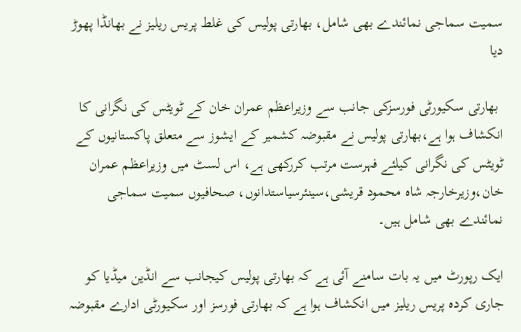سمیت سماجی نمائندے بھی شامل، بھارتی پولیس کی غلط پریس ریلیز نے بھانڈا پھوڑ دیا

 بھارتی سکیورٹی فورسزکی جانب سے وزیراعظم عمران خان کے ٹویٹس کی نگرانی کا انکشاف ہوا ہے،بھارتی پولیس نے مقبوضہ کشمیر کے ایشوز سے متعلق پاکستانیوں کے ٹویٹس کی نگرانی کیلئے فہرست مرتب کررکھی ہے، اس لسٹ میں وزیراعظم عمران خان،وزیرخارجہ شاہ محمود قریشی،سینئرسیاستدانوں، صحافیوں سمیت سماجی نمائندے بھی شامل ہیں۔

ایک رپورٹ میں یہ بات سامنے آئی ہے کہ بھارتی پولیس کیجانب سے انڈین میڈیا کو جاری کردہ پریس ریلیز میں انکشاف ہوا ہے کہ بھارتی فورسز اور سکیورٹی ادارے مقبوضہ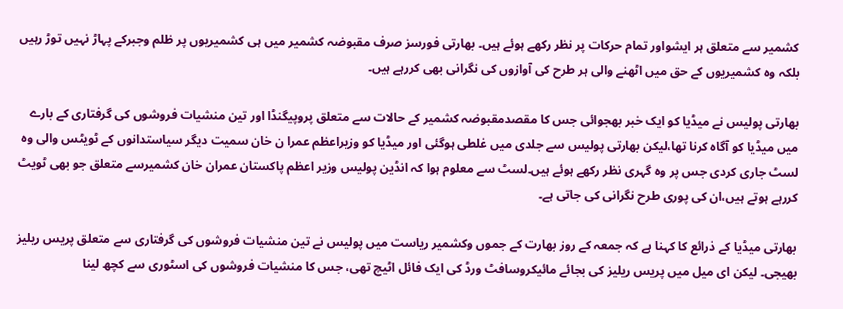کشمیر سے متعلق ہر ایشواور تمام حرکات پر نظر رکھے ہوئے ہیں۔ بھارتی فورسز صرف مقبوضہ کشمیر میں ہی کشمیریوں پر ظلم وجبرکے پہاڑ نہیں توڑ رہیں بلکہ وہ کشمیریوں کے حق میں اٹھنے والی ہر طرح کی آوازوں کی نگرانی بھی کررہے ہیں۔

بھارتی پولیس نے میڈیا کو ایک خبر بھجوائی جس کا مقصدمقبوضہ کشمیر کے حالات سے متعلق پروپیگنڈا اور تین منشیات فروشوں کی گرفتاری کے بارے میں میڈیا کو آگاہ کرنا تھا،لیکن بھارتی پولیس سے جلدی میں غلطی ہوگئی اور میڈیا کو وزیراعظم عمرا ن خان سمیت دیگر سیاستدانوں کے ٹویٹس والی وہ لسٹ جاری کردی جس پر وہ گہری نظر رکھے ہوئے ہیں۔لسٹ سے معلوم ہوا کہ انڈین پولیس وزیر اعظم پاکستان عمران خان کشمیرسے متعلق جو بھی ٹویٹ کررہے ہوتے ہیں،ان کی پوری طرح نگرانی کی جاتی ہے۔

بھارتی میڈیا کے ذرائع کا کہنا ہے کہ جمعہ کے روز بھارت کے جموں وکشمیر ریاست میں پولیس نے تین منشیات فروشوں کی گرفتاری سے متعلق پریس ریلیز بھیجی۔ لیکن ای میل میں پریس ریلیز کی بجائے مائیکروسافٹ ورڈ کی ایک فائل اٹیچ تھی، جس کا منشیات فروشوں کی اسٹوری سے کچھ لینا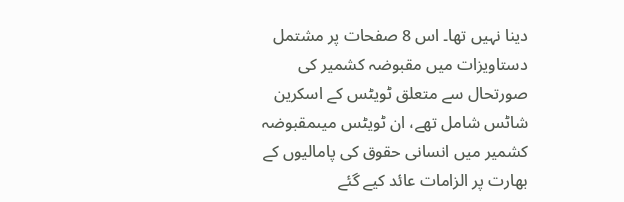دینا نہیں تھا۔ اس 8 صفحات پر مشتمل دستاویزات میں مقبوضہ کشمیر کی صورتحال سے متعلق ٹویٹس کے اسکرین شاٹس شامل تھے، ان ٹویٹس میںمقبوضہ کشمیر میں انسانی حقوق کی پامالیوں کے بھارت پر الزامات عائد کیے گئے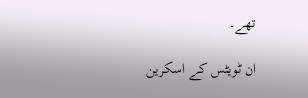تھے۔

ان ٹویٹس کے اسکرین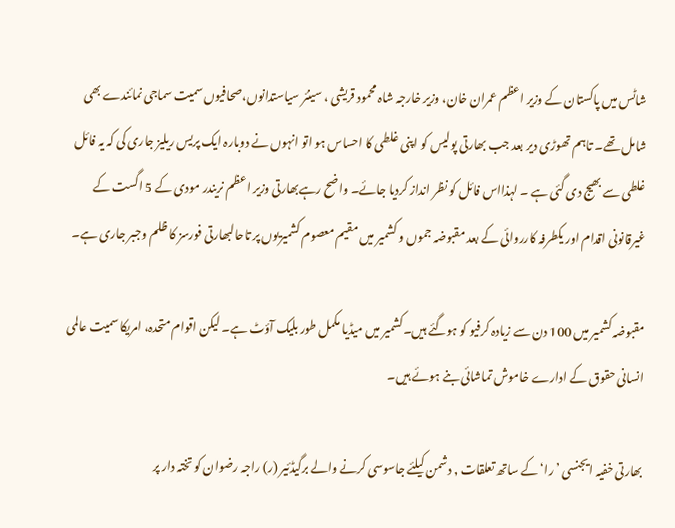شاٹس میں پاکستان کے وزیر اعظم عمران خان، وزیر خارجہ شاہ محمود قریشی ، سینئر سیاستدانوں،صحافیوں سمیت سماجی نمائندے بھی شامل تھے۔ تاہم تھوڑی دیر بعد جب بھارتی پولیس کو اپنی غلطی کا احساس ہو اتو انہوں نے دوبارہ ایک پریس ریلیز جاری کی کہ یہ فائل غلطی سے بھیج دی گئی ہے ۔ لہذااس فائل کو نظر انداز کردیا جائے۔ واضح رہےبھارتی وزیر اعظم نریندر مودی کے 5 اگست کے غیرقانونی اقدام اور یکطرفہ کارروائی کے بعد مقبوضہ جموں و کشمیر میں مقیم معصوم کشمیریوں پر تاحالبھارتی فورسز کا ظلم وجبر جاری ہے۔

مقبوضہ کشمیر میں 100 دن سے زیادہ کرفیو کو ہوگئے ہیں۔کشمیر میں میڈیا مکمل طور بلیک آؤٹ ہے۔ لیکن اقوام متحدہ، امریکا سمیت عالمی انسانی حقوق کے ادارے خاموش تماشائی بنے ہوئے ہیں۔

بھارتی خفیہ ایجنسی ’را‘کے ساتھ تعلقات , دشمن کیلئے جاسوسی کرنے والے برگیڈئیر (ر) راجہ رضوان کو تختہ دار پر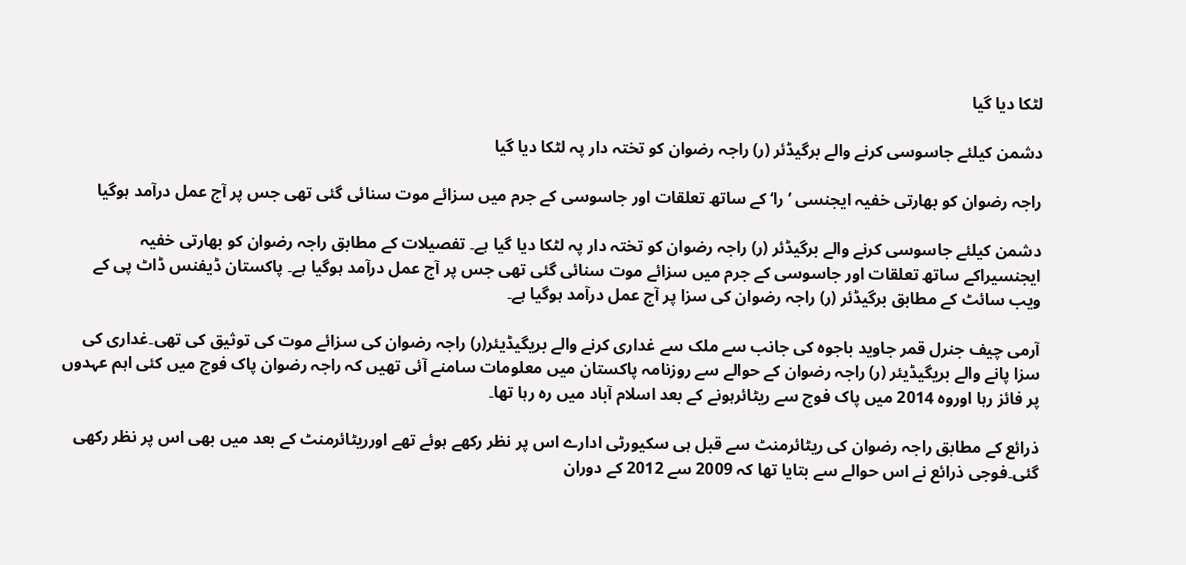لٹکا دیا گیا

دشمن کیلئے جاسوسی کرنے والے برگیڈئر (ر) راجہ رضوان کو تختہ دار پہ لٹکا دیا گیا

راجہ رضوان کو بھارتی خفیہ ایجنسی ’را‘ کے ساتھ تعلقات اور جاسوسی کے جرم میں سزائے موت سنائی گئی تھی جس پر آج عمل درآمد ہوگیا

دشمن کیلئے جاسوسی کرنے والے برگیڈئر (ر) راجہ رضوان کو تختہ دار پہ لٹکا دیا گیا ہے۔ تفصیلات کے مطابق راجہ رضوان کو بھارتی خفیہ ایجنسیراکے ساتھ تعلقات اور جاسوسی کے جرم میں سزائے موت سنائی گئی تھی جس پر آج عمل درآمد ہوگیا ہے۔ پاکستان ڈیفنس ڈاٹ پی کے ویب سائٹ کے مطابق برگیڈئر (ر) راجہ رضوان کی سزا پر آج عمل درآمد ہوگیا ہے۔

آرمی چیف جنرل قمر جاوید باجوہ کی جانب سے ملک سے غداری کرنے والے بریگیڈیئر(ر) راجہ رضوان کی سزائے موت کی توثیق کی تھی۔غداری کی سزا پانے والے بریگیڈیئر (ر) راجہ رضوان کے حوالے سے روزنامہ پاکستان میں معلومات سامنے آئی تھیں کہ راجہ رضوان پاک فوج میں کئی اہم عہدوں پر فائز رہا اوروہ 2014 میں پاک فوج سے ریٹائرہونے کے بعد اسلام آباد میں رہ رہا تھا۔

ذرائع کے مطابق راجہ رضوان کی ریٹائرمنٹ سے قبل ہی سکیورٹی ادارے اس پر نظر رکھے ہوئے تھے اورریٹائرمنٹ کے بعد میں بھی اس پر نظر رکھی گئی۔فوجی ذرائع نے اس حوالے سے بتایا تھا کہ 2009 سے 2012 کے دوران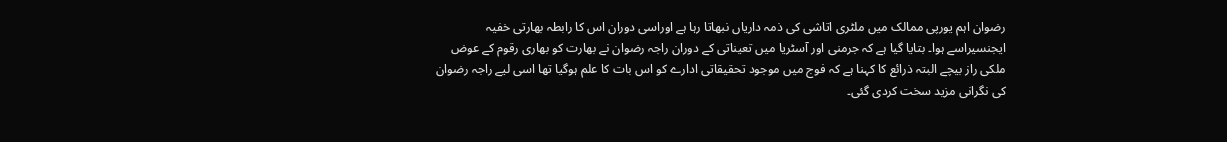رضوان اہم یورپی ممالک میں ملٹری اتاشی کی ذمہ داریاں نبھاتا رہا ہے اوراسی دوران اس کا رابطہ بھارتی خفیہ ایجنسیراسے ہوا۔ بتایا گیا ہے کہ جرمنی اور آسٹریا میں تعیناتی کے دوران راجہ رضوان نے بھارت کو بھاری رقوم کے عوض ملکی راز بیچے البتہ ذرائع کا کہنا ہے کہ فوج میں موجود تحقیقاتی ادارے کو اس بات کا علم ہوگیا تھا اسی لیے راجہ رضوان کی نگرانی مزید سخت کردی گئی۔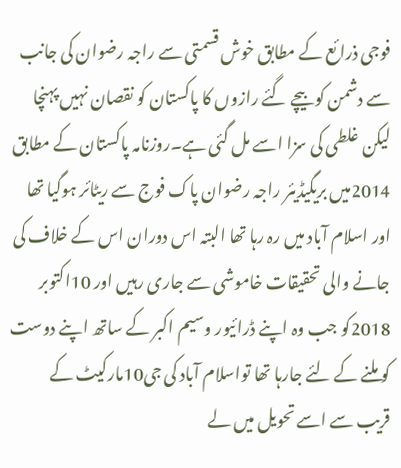فوجی ذرائع کے مطابق خوش قسمتی سے راجہ رضوان کی جانب سے دشمن کو بیچے گئے رازوں کا پاکستان کو نقصان نہیں پہنچا لیکن غلطی کی سزا اسے مل گئی ہے۔روزنامہ پاکستان کے مطابق 2014میں بریگیڈیئر راجہ رضوان پاک فوج سے ریٹائر ہوگیا تھا اور اسلام آباد میں رہ رہا تھا البتہ اس دوران اس کے خلاف کی جانے والی تحقیقات خاموشی سے جاری رہیں اور 10اکتوبر 2018کو جب وہ اپنے ڈرائیور وسیم اکبر کے ساتھ اپنے دوست کو ملنے کے لئے جارہا تھا تواسلام آباد کی جی10مارکیٹ کے قریب سے اسے تحویل میں لے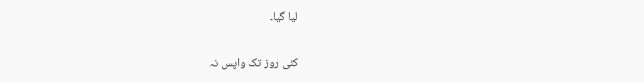لیا گیا۔

کئی روز تک واپس نہ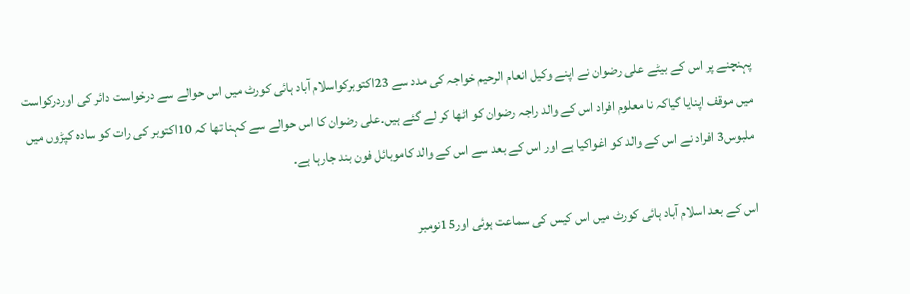پہنچنے پر اس کے بیٹے علی رضوان نے اپنے وکیل انعام الرحیم خواجہ کی مدد سے 23اکتوبرکواسلام آباد ہائی کورٹ میں اس حوالے سے درخواست دائر کی اوردرکواست میں موقف اپنایا گیاکہ نا معلوم افراد اس کے والد راجہ رضوان کو اٹھا کر لے گئے ہیں۔علی رضوان کا اس حوالے سے کہنا تھا کہ 10اکتوبر کی رات کو سادہ کپڑوں میں ملبوس3 افراد نے اس کے والد کو اغواکیا ہے اور اس کے بعد سے اس کے والد کاموبائل فون بند جارہا ہے۔

اس کے بعد اسلام آباد ہائی کورٹ میں اس کیس کی سماعت ہوئی اور15نومبر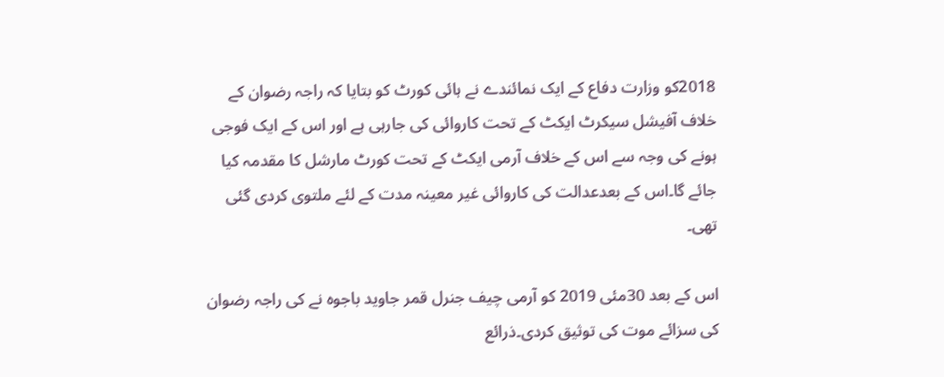2018کو وزارت دفاع کے ایک نمائندے نے ہائی کورٹ کو بتایا کہ راجہ رضوان کے خلاف آفیشل سیکرٹ ایکٹ کے تحت کاروائی کی جارہی ہے اور اس کے ایک فوجی ہونے کی وجہ سے اس کے خلاف آرمی ایکٹ کے تحت کورٹ مارشل کا مقدمہ کیا جائے گا۔اس کے بعدعدالت کی کاروائی غیر معینہ مدت کے لئے ملتوی کردی گئی تھی۔

اس کے بعد 30مئی 2019 کو آرمی چیف جنرل قمر جاوید باجوہ نے کی راجہ رضوان کی سزائے موت کی توثیق کردی۔ذرائع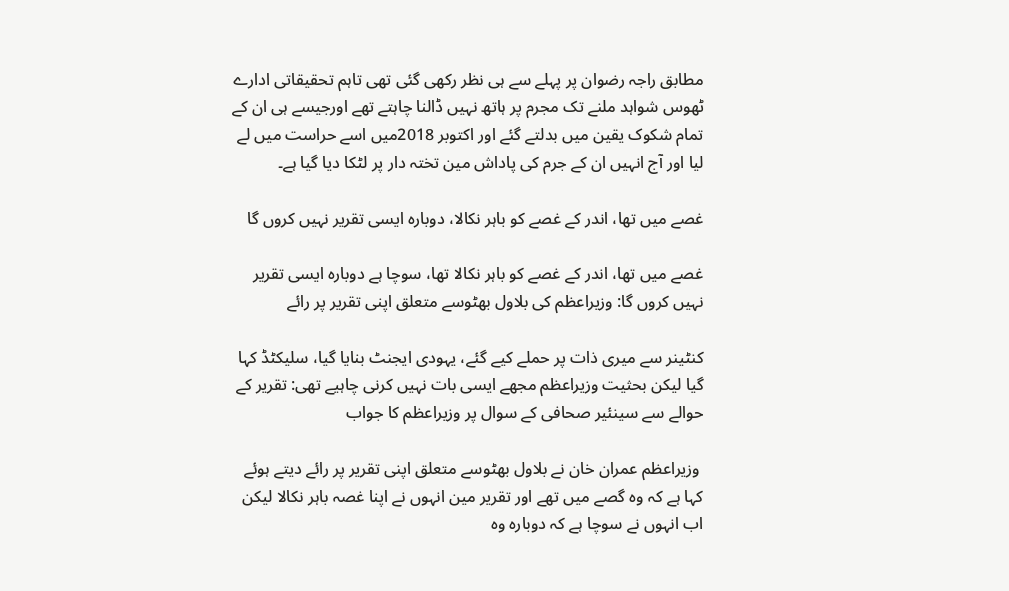مطابق راجہ رضوان پر پہلے سے ہی نظر رکھی گئی تھی تاہم تحقیقاتی ادارے ٹھوس شواہد ملنے تک مجرم پر ہاتھ نہیں ڈالنا چاہتے تھے اورجیسے ہی ان کے تمام شکوک یقین میں بدلتے گئے اور اکتوبر 2018میں اسے حراست میں لے لیا اور آج انہیں ان کے جرم کی پاداش مین تختہ دار پر لٹکا دیا گیا ہے۔

غصے میں تھا، اندر کے غصے کو باہر نکالا، دوبارہ ایسی تقریر نہیں کروں گا

غصے میں تھا، اندر کے غصے کو باہر نکالا تھا، سوچا ہے دوبارہ ایسی تقریر نہیں کروں گا: وزیراعظم کی بلاول بھٹوسے متعلق اپنی تقریر پر رائے

کنٹینر سے میری ذات پر حملے کیے گئے، یہودی ایجنٹ بنایا گیا، سلیکٹڈ کہا گیا لیکن بحثیت وزیراعظم مجھے ایسی بات نہیں کرنی چاہیے تھی: تقریر کے حوالے سے سینئیر صحافی کے سوال پر وزیراعظم کا جواب

 وزیراعظم عمران خان نے بلاول بھٹوسے متعلق اپنی تقریر پر رائے دیتے ہوئے کہا ہے کہ وہ گصے میں تھے اور تقریر مین انہوں نے اپنا غصہ باہر نکالا لیکن اب انہوں نے سوچا ہے کہ دوبارہ وہ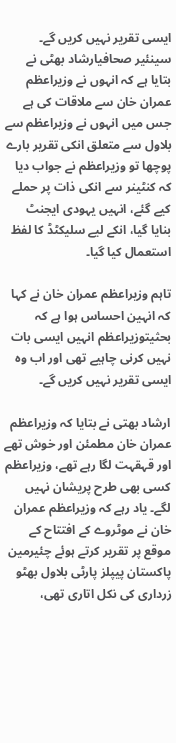ایسی تقریر نہیں کریں گے۔ سینئیر صحافیارشاد بھٹی نے بتایا ہے کہ انہوں نے وزیراعظم عمران خان سے ملاقات کی ہے جس میں انہوں نے وزیراعظم سے بلاول سے متعلق انکی تقریر بارے پوچھا تو وزیراعظم نے جواب دیا کہ کنٹینر سے انکی ذات پر حملے کیے گئے، انہیں یہودی ایجنٹ بنایا گیا، انکے لیے سلیکٹڈ کا لفظ استعمال کیا گیا۔

تاہم وزیراعظم عمران خان نے کہا کہ انہین احساس ہوا ہے کہ بحثیتوزیراعظم انہیں ایسی بات نہیں کرنی چاہیے تھی اور اب وہ ایسی تقریر نہیں کریں گے۔

ارشاد بھتی نے بتایا کہ وزیراعظم عمران خان مطمئن اور خوش تھے اور قہقہت لگا رہے تھے، وزیراعظم کسی بھی طرح پریشان نہیں لگے۔ یاد رہے کہ وزیراعظم عمران خان نے موٹروے کے افتتاح کے موقع پر تقریر کرتے ہوئے چئیرمین پاکستان پیپلز پارٹی بلاول بھٹو زرداری کی نکل اتاری تھی،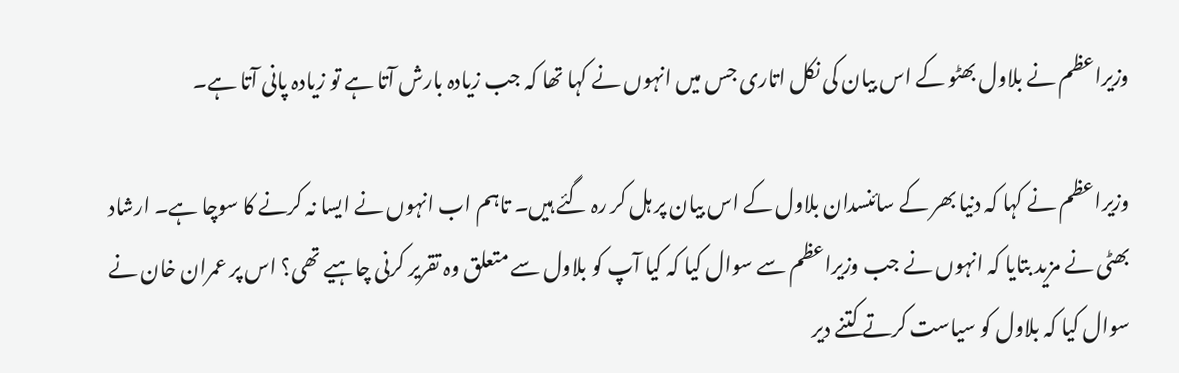وزیراعظم نے بلاول بھٹو کے اس بیان کی نکل اتاری جس میں انہوں نے کہا تھا کہ جب زیادہ بارش آتا ہے تو زیادہ پانی آتا ہے۔

وزیراعظم نے کہا کہ دنیا بھر کے سائنسدان بلاول کے اس بیان پر ہل کر رہ گئے ہیں۔ تاہم اب انہوں نے ایسا نہ کرنے کا سوچا ہے۔ ارشاد بھٹی نے مزید بتایا کہ انہوں نے جب وزیراعظم سے سوال کیا کہ کیا آپ کو بلاول سے متعلق وہ تقریر کرنی چاہیے تھی؟ اس پر عمران خان نے سوال کیا کہ بلاول کو سیاست کرتے کتنے دیر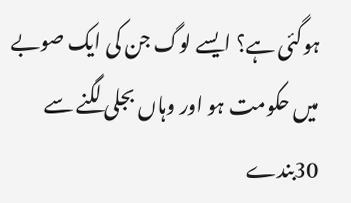ہوگئی ہے؟ ایسے لوگ جن کی ایک صوبے میں حکومت ہو اور وہاں بجلی لگنے سے 30بندے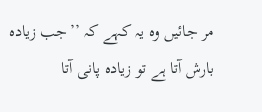مر جائیں وہ یہ کہے کہ ’’جب زیادہ بارش آتا ہے تو زیادہ پانی آتا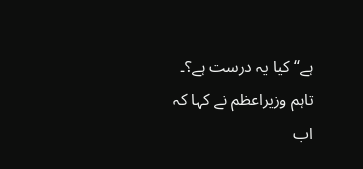ہے‘‘ کیا یہ درست ہے؟۔ تاہم وزیراعظم نے کہا کہ اب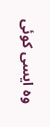وہ ایسی کوئی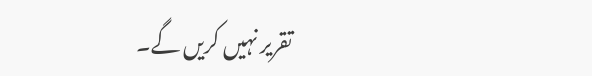تقریر نہیں کریں گے۔